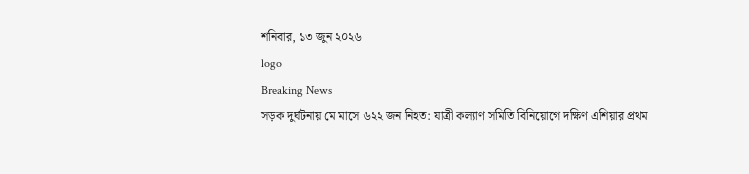শনিবার, ১৩ জুন ২০২৬
logo
Breaking News
সড়ক দুর্ঘটনায় মে মাসে ৬২২ জন নিহত: যাত্রী কল্যাণ সমিতি বিনিয়োগে দক্ষিণ এশিয়ার প্রথম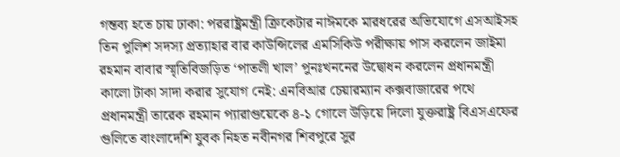গন্তব্য হতে চায় ঢাকা: পররাষ্ট্রমন্ত্রী ক্রিকেটার নাঈমকে মারধরের অভিযোগে এসআইসহ তিন পুলিশ সদস্য প্রত্যাহার বার কাউন্সিলের এমসিকিউ পরীক্ষায় পাস করলেন জাইমা রহমান বাবার স্মৃতিবিজড়িত ‘পাতলী খাল’ পুনঃখননের উদ্বোধন করলেন প্রধানমন্ত্রী কালো টাকা সাদা করার সুযোগ নেই: এনবিআর চেয়ারম্যান কক্সবাজারের পথে প্রধানমন্ত্রী তারেক রহমান প্যারাগুয়েকে ৪-১ গোলে উড়িয়ে দিলো যুক্তরাষ্ট্র বিএসএফের গুলিতে বাংলাদেশি যুবক নিহত নবীনগর শিবপুরে সুর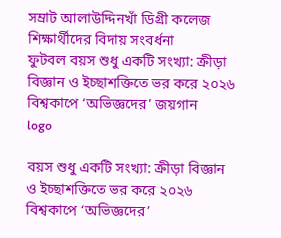সম্রাট আলাউদ্দিনখাঁ ডিগ্রী কলেজ শিক্ষার্থীদের বিদায় সংবর্ধনা
ফুটবল বয়স শুধু একটি সংখ্যা: ক্রীড়া বিজ্ঞান ও ইচ্ছাশক্তিতে ভর করে ২০২৬ বিশ্বকাপে ‘অভিজ্ঞদের’ জয়গান
logo

বয়স শুধু একটি সংখ্যা: ক্রীড়া বিজ্ঞান ও ইচ্ছাশক্তিতে ভর করে ২০২৬ বিশ্বকাপে ‘অভিজ্ঞদের’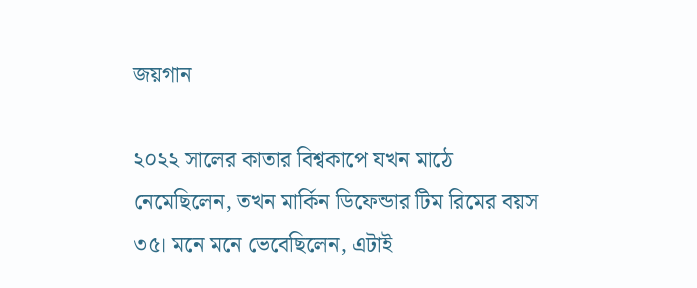জয়গান

২০২২ সালের কাতার বিশ্বকাপে যখন মাঠে নেমেছিলেন, তখন মার্কিন ডিফেন্ডার টিম রিমের বয়স ৩৫। মনে মনে ভেবেছিলেন, এটাই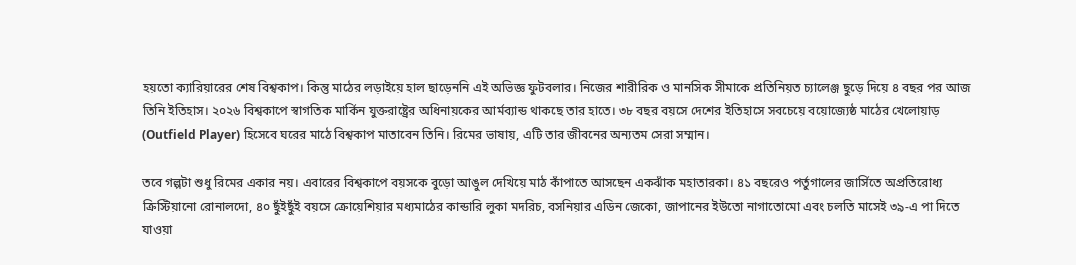হয়তো ক্যারিয়ারের শেষ বিশ্বকাপ। কিন্তু মাঠের লড়াইয়ে হাল ছাড়েননি এই অভিজ্ঞ ফুটবলার। নিজের শারীরিক ও মানসিক সীমাকে প্রতিনিয়ত চ্যালেঞ্জ ছুড়ে দিয়ে ৪ বছর পর আজ তিনি ইতিহাস। ২০২৬ বিশ্বকাপে স্বাগতিক মার্কিন যুক্তরাষ্ট্রের অধিনায়কের আর্মব্যান্ড থাকছে তার হাতে। ৩৮ বছর বয়সে দেশের ইতিহাসে সবচেয়ে বয়োজ্যেষ্ঠ মাঠের খেলোয়াড় (Outfield Player) হিসেবে ঘরের মাঠে বিশ্বকাপ মাতাবেন তিনি। রিমের ভাষায়, এটি তার জীবনের অন্যতম সেরা সম্মান।

তবে গল্পটা শুধু রিমের একার নয়। এবারের বিশ্বকাপে বয়সকে বুড়ো আঙুল দেখিয়ে মাঠ কাঁপাতে আসছেন একঝাঁক মহাতারকা। ৪১ বছরেও পর্তুগালের জার্সিতে অপ্রতিরোধ্য ক্রিস্টিয়ানো রোনালদো, ৪০ ছুঁইছুঁই বয়সে ক্রোয়েশিয়ার মধ্যমাঠের কান্ডারি লুকা মদরিচ, বসনিয়ার এডিন জেকো, জাপানের ইউতো নাগাতোমো এবং চলতি মাসেই ৩৯-এ পা দিতে যাওয়া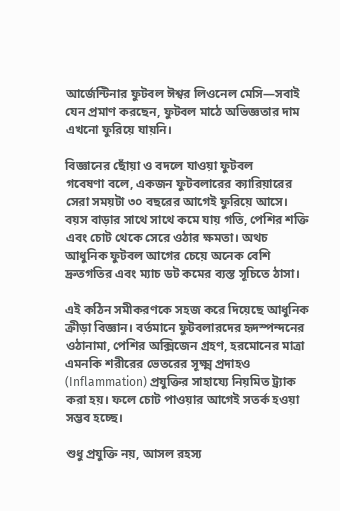আর্জেন্টিনার ফুটবল ঈশ্বর লিওনেল মেসি—সবাই যেন প্রমাণ করছেন, ফুটবল মাঠে অভিজ্ঞতার দাম এখনো ফুরিয়ে যায়নি।

বিজ্ঞানের ছোঁয়া ও বদলে যাওয়া ফুটবল
গবেষণা বলে, একজন ফুটবলারের ক্যারিয়ারের সেরা সময়টা ৩০ বছরের আগেই ফুরিয়ে আসে। বয়স বাড়ার সাথে সাথে কমে যায় গতি, পেশির শক্তি এবং চোট থেকে সেরে ওঠার ক্ষমতা। অথচ আধুনিক ফুটবল আগের চেয়ে অনেক বেশি দ্রুতগতির এবং ম্যাচ ডট কমের ব্যস্ত সূচিতে ঠাসা।

এই কঠিন সমীকরণকে সহজ করে দিয়েছে আধুনিক ক্রীড়া বিজ্ঞান। বর্তমানে ফুটবলারদের হৃদস্পন্দনের ওঠানামা, পেশির অক্সিজেন গ্রহণ, হরমোনের মাত্রা এমনকি শরীরের ভেতরের সূক্ষ্ম প্রদাহও (Inflammation) প্রযুক্তির সাহায্যে নিয়মিত ট্র্যাক করা হয়। ফলে চোট পাওয়ার আগেই সতর্ক হওয়া সম্ভব হচ্ছে।

শুধু প্রযুক্তি নয়, আসল রহস্য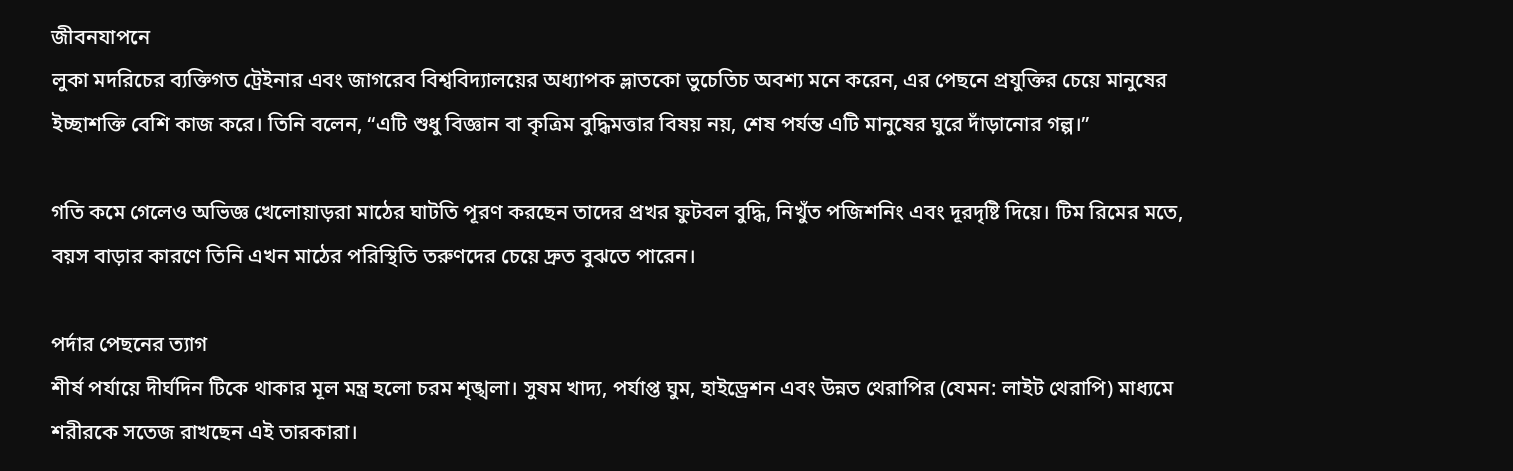জীবনযাপনে
লুকা মদরিচের ব্যক্তিগত ট্রেইনার এবং জাগরেব বিশ্ববিদ্যালয়ের অধ্যাপক ভ্লাতকো ভুচেতিচ অবশ্য মনে করেন, এর পেছনে প্রযুক্তির চেয়ে মানুষের ইচ্ছাশক্তি বেশি কাজ করে। তিনি বলেন, “এটি শুধু বিজ্ঞান বা কৃত্রিম বুদ্ধিমত্তার বিষয় নয়, শেষ পর্যন্ত এটি মানুষের ঘুরে দাঁড়ানোর গল্প।”

গতি কমে গেলেও অভিজ্ঞ খেলোয়াড়রা মাঠের ঘাটতি পূরণ করছেন তাদের প্রখর ফুটবল বুদ্ধি, নিখুঁত পজিশনিং এবং দূরদৃষ্টি দিয়ে। টিম রিমের মতে, বয়স বাড়ার কারণে তিনি এখন মাঠের পরিস্থিতি তরুণদের চেয়ে দ্রুত বুঝতে পারেন।

পর্দার পেছনের ত্যাগ
শীর্ষ পর্যায়ে দীর্ঘদিন টিকে থাকার মূল মন্ত্র হলো চরম শৃঙ্খলা। সুষম খাদ্য, পর্যাপ্ত ঘুম, হাইড্রেশন এবং উন্নত থেরাপির (যেমন: লাইট থেরাপি) মাধ্যমে শরীরকে সতেজ রাখছেন এই তারকারা।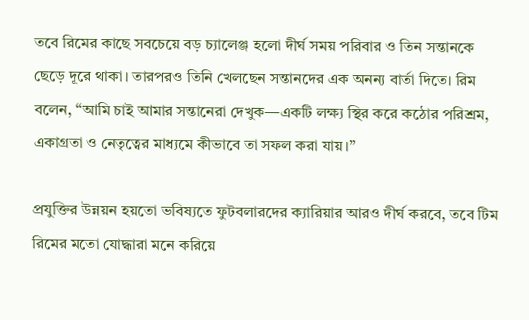তবে রিমের কাছে সবচেয়ে বড় চ্যালেঞ্জ হলো দীর্ঘ সময় পরিবার ও তিন সন্তানকে ছেড়ে দূরে থাকা। তারপরও তিনি খেলছেন সন্তানদের এক অনন্য বার্তা দিতে। রিম বলেন, “আমি চাই আমার সন্তানেরা দেখুক—একটি লক্ষ্য স্থির করে কঠোর পরিশ্রম, একাগ্রতা ও নেতৃত্বের মাধ্যমে কীভাবে তা সফল করা যায়।”

প্রযুক্তির উন্নয়ন হয়তো ভবিষ্যতে ফুটবলারদের ক্যারিয়ার আরও দীর্ঘ করবে, তবে টিম রিমের মতো যোদ্ধারা মনে করিয়ে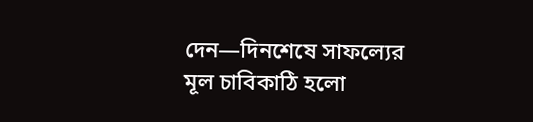দেন—দিনশেষে সাফল্যের মূল চাবিকাঠি হলো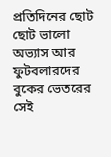প্রতিদিনের ছোট ছোট ভালো অভ্যাস আর ফুটবলারদের বুকের ভেতরের সেই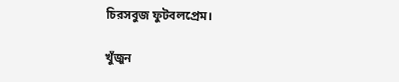চিরসবুজ ফুটবলপ্রেম।

খুঁজুন